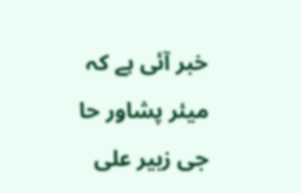خبر آئی ہے کہ میئر پشاور حا جی زبیر علی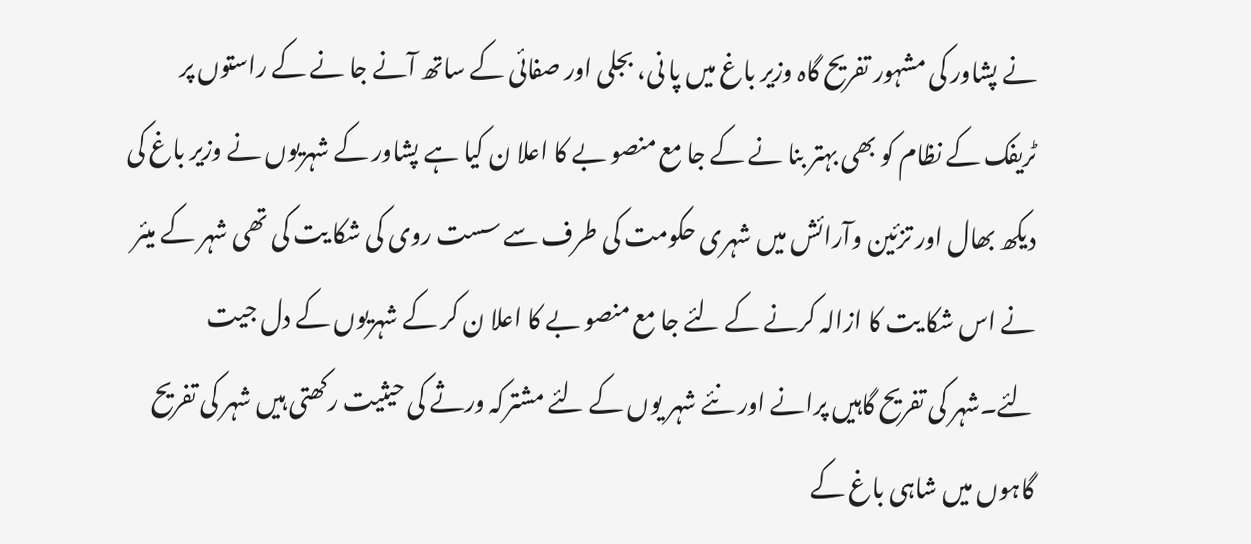نے پشاور کی مشہور تفریح گاہ وزیر باغ میں پا نی، بجلی اور صفائی کے ساتھ آنے جا نے کے راستوں پر ٹریفک کے نظام کو بھی بہتر بنا نے کے جا مع منصو بے کا اعلا ن کیا ہے پشاور کے شہریوں نے وزیر باغ کی دیکھ بھال اور تزئین وآرائش میں شہری حکومت کی طرف سے سست روی کی شکا یت کی تھی شہر کے میئر نے اس شکا یت کا ازالہ کرنے کے لئے جا مع منصو بے کا اعلا ن کر کے شہریوں کے دل جیت لئے۔شہر کی تفریح گاہیں پرانے اور نئے شہر یوں کے لئے مشترکہ ورثے کی حیثیت رکھتی ہیں شہر کی تفریح گاہوں میں شاہی باغ کے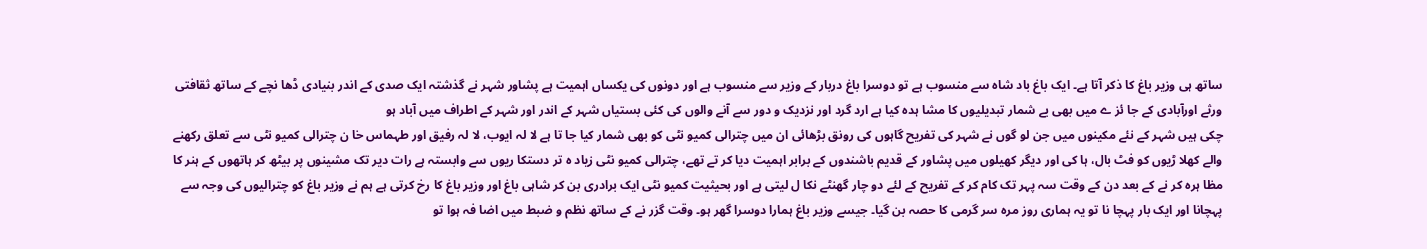ساتھ ہی وزیر باغ کا ذکر آتا ہے۔ ایک باغ باد شاہ سے منسوب ہے تو دوسرا باغ دربار کے وزیر سے منسوب ہے اور دونوں کی یکساں اہمیت ہے پشاور شہر نے گذشتہ ایک صدی کے اندر بنیادی ڈھا نچے کے ساتھ ثقافتی ورثے اورآبادی کے جا ئز ے میں بھی بے شمار تبدیلیوں کا مشا ہدہ کیا ہے ارد گرد اور نزدیک و دور سے آنے والوں کی کئی بستیاں شہر کے اندر اور شہر کے اطراف میں آباد ہو
چکی ہیں شہر کے نئے مکینوں میں جن لو گوں نے شہر کی تفریح گاہوں کی رونق بڑھائی ان میں چترالی کمیو نٹی کو بھی شمار کیا جا تا ہے لا لہ ایوب، لا لہ رفیق اور طہماس خا ن چترالی کمیو نٹی سے تعلق رکھنے والے کھلا ڑیوں کو فٹ بال، ہا کی اور دیگر کھیلوں میں پشاور کے قدیم باشندوں کے برابر اہمیت دیا کر تے تھے، چترالی کمیو نٹی زیاد ہ تر دستکا ریوں سے وابستہ ہے رات دیر تک مشینوں پر بیٹھ کر ہاتھوں کے ہنر کا مظا ہرہ کر نے کے بعد دن کے وقت سہ پہر تک کام کر کے تفریح کے لئے دو چار گھنٹے نکا ل لیتی ہے اور بحیثیت کمیو نٹی ایک برادری بن کر شاہی باغ اور وزیر باغ کا رخ کرتی ہے ہم نے وزیر باغ کو چترالیوں کی وجہ سے پہچانا اور ایک بار پہچا نا تو یہ ہماری روز مرہ سر گرمی کا حصہ بن گیا۔ جیسے وزیر باغ ہمارا دوسرا گھر ہو۔ وقت گزر نے کے ساتھ نظم و ضبط میں اضا فہ ہوا تو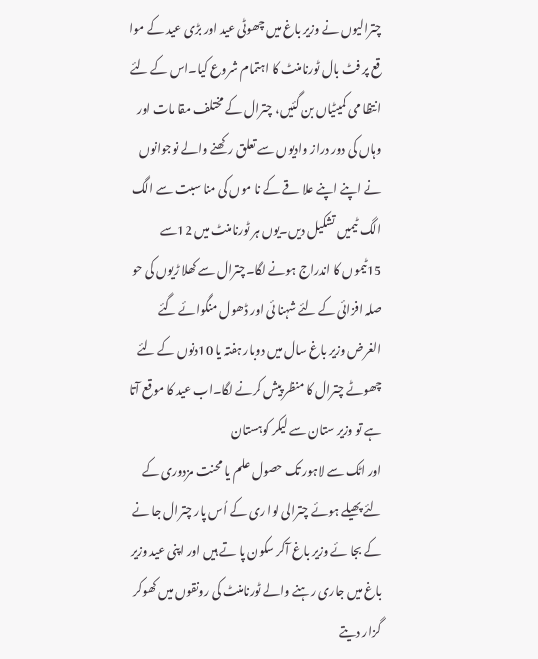چترالیوں نے وزیر باغ میں چھوٹی عید اور بڑی عید کے موا قع پر فٹ بال ٹورنامنٹ کا اہتمام شروع کیا۔اس کے لئے انتظا می کمیٹیاں بن گئیں، چترال کے مختلف مقا مات اور وہاں کی دور دراز وادیوں سے تعلق رکھنے والے نوجوانوں نے اپنے اپنے علا قے کے نا موں کی منا سبت سے الگ الگ ٹیمیں تشکیل دیں۔یوں ہر ٹورنامنٹ میں 12سے 15ٹیموں کا اندراج ہونے لگا۔چترال سے کھلا ڑیوں کی حو صلہ افزائی کے لئے شہنا ئی اور ڈھول منگوائے گئے الغرض وزیر باغ سال میں دوبار ہفتہ یا 10دنوں کے لئے چھوٹے چترال کا منظر پیش کرنے لگا۔اب عید کا موقع آتا ہے تو وزیر ستان سے لیکر کوہستان
اور اٹک سے لاہور تک حصول علم یا محنت مزدوری کے لئے پھیلے ہوئے چترالی لوا ری کے اُس پار چترال جا نے کے بجا ئے وزیر باغ آکر سکون پا تے ہیں اور اپنی عید وزیر باغ میں جاری رہنے والے ٹورنامنٹ کی رونقوں میں کھوکر گزار دیتے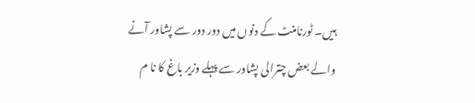ہیں۔ ٹورنامنٹ کے دنوں میں دور دور سے پشاور آنے والے بعض چترالی پشاور سے پہلے وزیر باغ کا نا م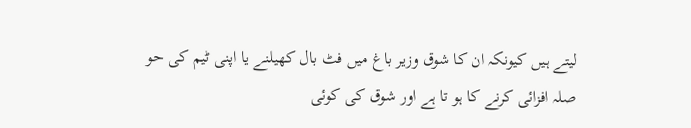لیتے ہیں کیونکہ ان کا شوق وزیر باغ میں فٹ بال کھیلنے یا اپنی ٹیم کی حو صلہ افزائی کرنے کا ہو تا ہے اور شوق کی کوئی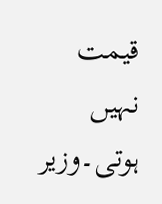قیمت نہیں ہوتی۔وزیر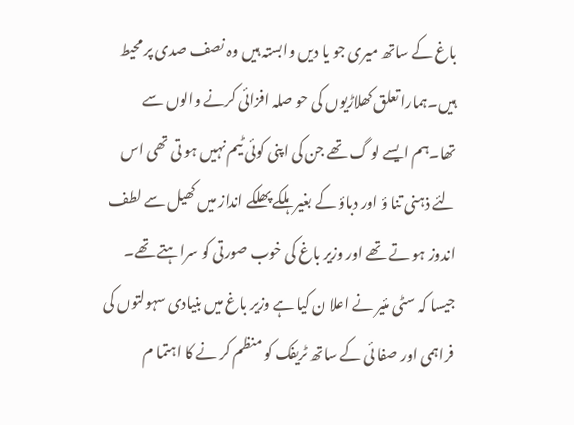باغ کے ساتھ میری جو یا دیں وابستہ ہیں وہ نصف صدی پر محیط ہیں۔ہمارا تعلق کھلاڑیوں کی حو صلہ افزائی کرنے والوں سے تھا۔ہم ایسے لو گ تھے جن کی اپنی کوئی ٹیم نہیں ہو تی تھی اس لئے ذہنی تنا ؤ اور دباؤ کے بغیر ہلکے پھلکے انداز میں کھیل سے لطف اندوز ہو تے تھے اور وزیر باغ کی خوب صورتی کو سراہتے تھے۔ جیسا کہ سٹی مئیر نے اعلا ن کیا ہے وزیر باغ میں بنیادی سہولتوں کی فراہمی اور صفا ئی کے ساتھ ٹریفک کو منظم کر نے کا اہتما م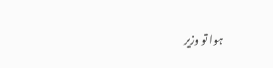ہوا تو وزیر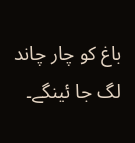باغ کو چار چاند لگ جا ئینگے۔